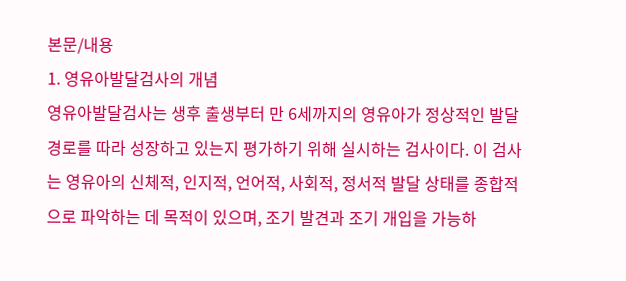본문/내용
1. 영유아발달검사의 개념
영유아발달검사는 생후 출생부터 만 6세까지의 영유아가 정상적인 발달경로를 따라 성장하고 있는지 평가하기 위해 실시하는 검사이다. 이 검사는 영유아의 신체적, 인지적, 언어적, 사회적, 정서적 발달 상태를 종합적으로 파악하는 데 목적이 있으며, 조기 발견과 조기 개입을 가능하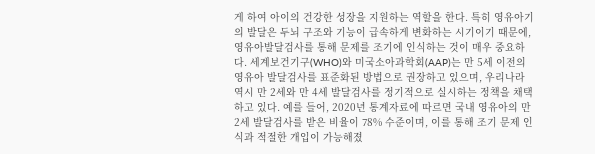게 하여 아이의 건강한 성장을 지원하는 역할을 한다. 특히 영유아기의 발달은 두뇌 구조와 기능이 급속하게 변화하는 시기이기 때문에, 영유아발달검사를 통해 문제를 조기에 인식하는 것이 매우 중요하다. 세계보건기구(WHO)와 미국소아과학회(AAP)는 만 5세 이전의 영유아 발달검사를 표준화된 방법으로 권장하고 있으며, 우리나라 역시 만 2세와 만 4세 발달검사를 정기적으로 실시하는 정책을 채택하고 있다. 예를 들어, 2020년 통계자료에 따르면 국내 영유아의 만 2세 발달검사를 받은 비율이 78% 수준이며, 이를 통해 조기 문제 인식과 적절한 개입이 가능해졌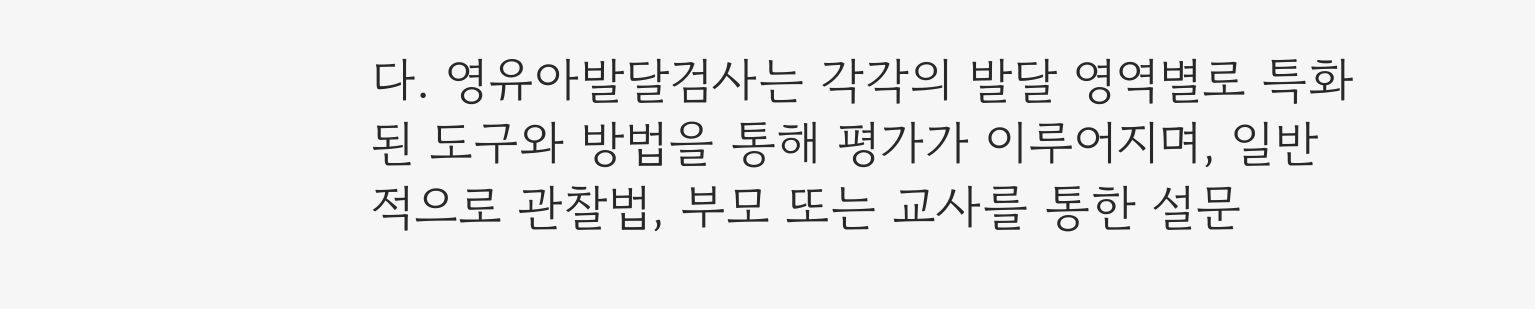다. 영유아발달검사는 각각의 발달 영역별로 특화된 도구와 방법을 통해 평가가 이루어지며, 일반적으로 관찰법, 부모 또는 교사를 통한 설문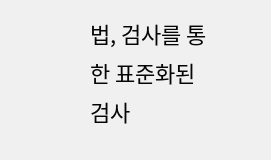법, 검사를 통한 표준화된 검사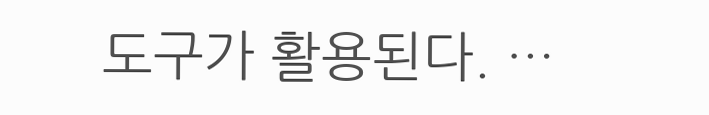도구가 활용된다. …